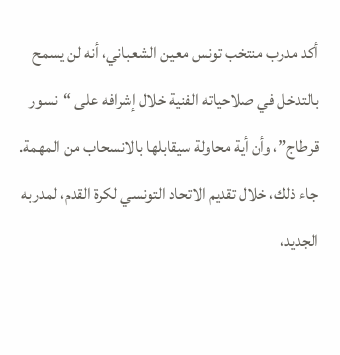أكد مدرب منتخب تونس معين الشعباني، أنه لن يسمح بالتدخل في صلاحياته الفنية خلال إشرافه على “نسور قرطاج”، وأن أية محاولة سيقابلها بالانسحاب من المهمة.
جاء ذلك، خلال تقديم الاتحاد التونسي لكرة القدم، لمدربه الجديد،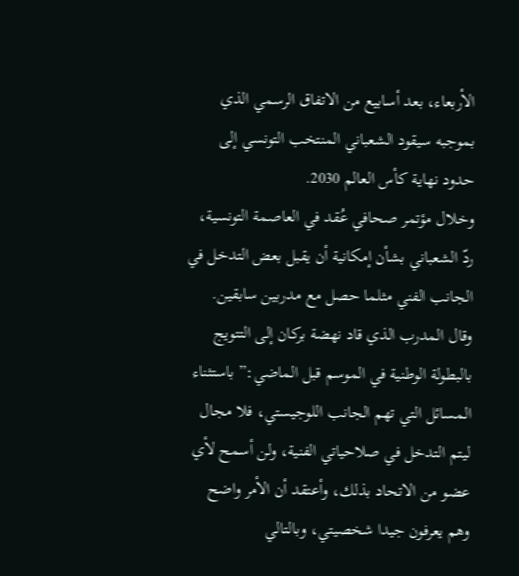الأربعاء، بعد أسابيع من الاتفاق الرسمي الذي بموجبه سيقود الشعباني المنتخب التونسي إلى حدود نهاية كأس العالم 2030.
وخلال مؤتمر صحافي عُقد في العاصمة التونسية، ردّ الشعباني بشأن إمكانية أن يقبل بعض التدخل في الجانب الفني مثلما حصل مع مدربين سابقين.
وقال المدرب الذي قاد نهضة بركان إلى التتويج بالبطولة الوطنية في الموسم قبل الماضي:” باستثناء المسائل التي تهم الجانب اللوجيستي، فلا مجال ليتم التدخل في صلاحياتي الفنية، ولن أسمح لأي عضو من الاتحاد بذلك، وأعتقد أن الأمر واضح وهم يعرفون جيدا شخصيتي، وبالتالي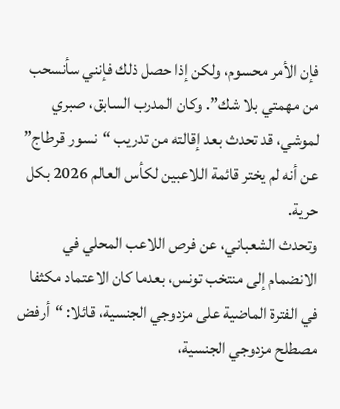فإن الأمر محسوم، ولكن إذا حصل ذلك فإنني سأنسحب من مهمتي بلا شك”. وكان المدرب السابق، صبري لموشي، قد تحدث بعد إقالته من تدريب “نسور قرطاج” عن أنه لم يختر قائمة اللاعبين لكأس العالم 2026 بكل حرية.
وتحدث الشعباني، عن فرص اللاعب المحلي في الانضمام إلى منتخب تونس، بعدما كان الاعتماد مكثفا في الفترة الماضية على مزدوجي الجنسية، قائلا: “أرفض مصطلح مزدوجي الجنسية،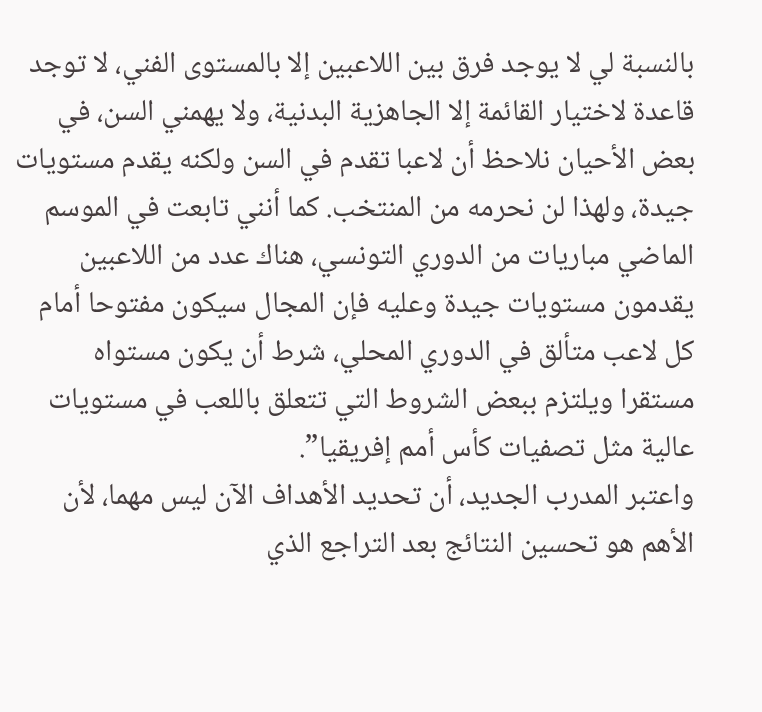بالنسبة لي لا يوجد فرق بين اللاعبين إلا بالمستوى الفني، لا توجد قاعدة لاختيار القائمة إلا الجاهزية البدنية، ولا يهمني السن، في بعض الأحيان نلاحظ أن لاعبا تقدم في السن ولكنه يقدم مستويات جيدة، ولهذا لن نحرمه من المنتخب. كما أنني تابعت في الموسم الماضي مباريات من الدوري التونسي، هناك عدد من اللاعبين يقدمون مستويات جيدة وعليه فإن المجال سيكون مفتوحا أمام كل لاعب متألق في الدوري المحلي، شرط أن يكون مستواه مستقرا ويلتزم ببعض الشروط التي تتعلق باللعب في مستويات عالية مثل تصفيات كأس أمم إفريقيا”.
واعتبر المدرب الجديد، أن تحديد الأهداف الآن ليس مهما، لأن الأهم هو تحسين النتائج بعد التراجع الذي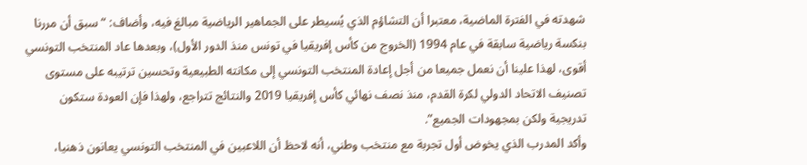شهدته في الفترة الماضية، معتبرا أن التشاؤم الذي يُسيطر على الجماهير الرياضية مبالغ فيه، وأضاف: “سبق أن مررنا بنكسة رياضية سابقة في عام 1994 (الخروج من كأس إفريقيا في تونس منذ الدور الأول)، وبعدها عاد المنتخب التونسي أقوى، لهذا علينا أن نعمل جميعا من أجل إعادة المنتخب التونسي إلى مكانته الطبيعية وتحسين ترتيبه على مستوى تصنيف الاتحاد الدولي لكرة القدم، منذ نصف نهائي كأس إفريقيا 2019 والنتائج تتراجع، ولهذا فإن العودة ستكون تدريجية ولكن بمجهودات الجميع”.
وأكد المدرب الذي يخوض أول تجربة مع منتخب وطني، أنه لاحظ أن اللاعبين في المنتخب التونسي يعانون ذهنيا،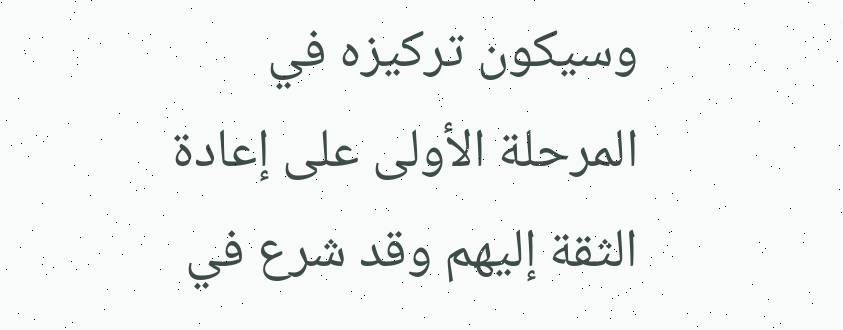وسيكون تركيزه في المرحلة الأولى على إعادة الثقة إليهم وقد شرع في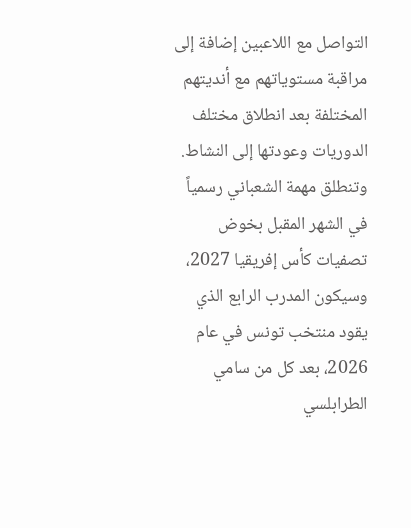التواصل مع اللاعبين إضافة إلى مراقبة مستوياتهم مع أنديتهم المختلفة بعد انطلاق مختلف الدوريات وعودتها إلى النشاط.
وتنطلق مهمة الشعباني رسمياً في الشهر المقبل بخوض تصفيات كأس إفريقيا 2027، وسيكون المدرب الرابع الذي يقود منتخب تونس في عام 2026، بعد كل من سامي الطرابلسي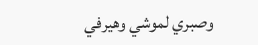وصبري لموشي وهيرفي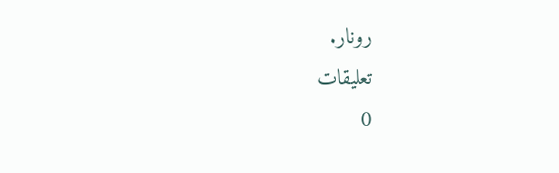رونار.
تعليقات
0